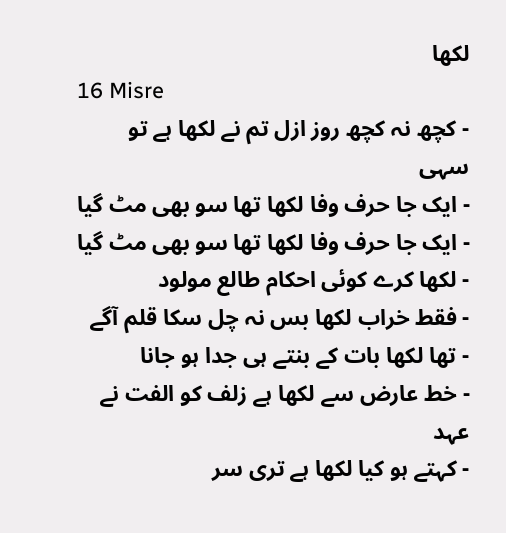لکھا
16 Misre
- کچھ نہ کچھ روز ازل تم نے لکھا ہے تو سہی
- ایک جا حرف وفا لکھا تھا سو بھی مٹ گیا
- ایک جا حرف وفا لکھا تھا سو بھی مٹ گیا
- لکھا کرے کوئی احکام طالع مولود
- فقط خراب لکھا بس نہ چل سکا قلم آگے
- تھا لکھا بات کے بنتے ہی جدا ہو جانا
- خط عارض سے لکھا ہے زلف کو الفت نے عہد
- کہتے ہو کیا لکھا ہے تری سر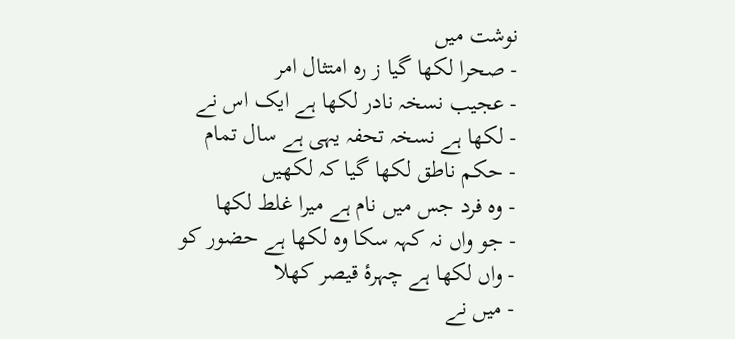نوشت میں
- صحرا لکھا گیا ز رہ امتثال امر
- عجیب نسخہ نادر لکھا ہے ایک اس نے
- لکھا ہے نسخہ تحفہ یہی ہے سال تمام
- حکم ناطق لکھا گیا کہ لکھیں
- وہ فرد جس میں نام ہے میرا غلط لکھا
- جو واں نہ کہہ سکا وہ لکھا ہے حضور کو
- واں لکھا ہے چہرۂ قیصر کھلا
- میں نے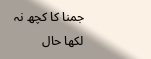جمنا کا کچھ نہ لکھا حال